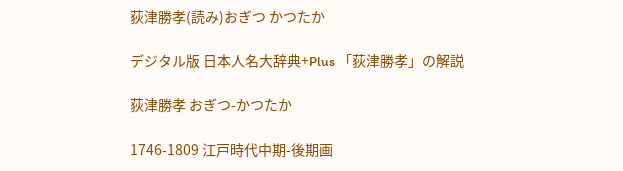荻津勝孝(読み)おぎつ かつたか

デジタル版 日本人名大辞典+Plus 「荻津勝孝」の解説

荻津勝孝 おぎつ-かつたか

1746-1809 江戸時代中期-後期画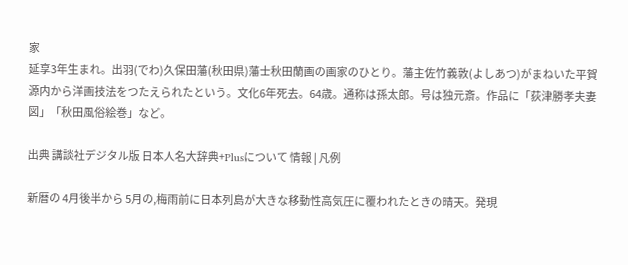家
延享3年生まれ。出羽(でわ)久保田藩(秋田県)藩士秋田蘭画の画家のひとり。藩主佐竹義敦(よしあつ)がまねいた平賀源内から洋画技法をつたえられたという。文化6年死去。64歳。通称は孫太郎。号は独元斎。作品に「荻津勝孝夫妻図」「秋田風俗絵巻」など。

出典 講談社デジタル版 日本人名大辞典+Plusについて 情報 | 凡例

新暦の 4月後半から 5月の,梅雨前に日本列島が大きな移動性高気圧に覆われたときの晴天。発現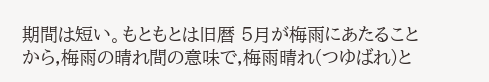期間は短い。もともとは旧暦 5月が梅雨にあたることから,梅雨の晴れ間の意味で,梅雨晴れ(つゆばれ)と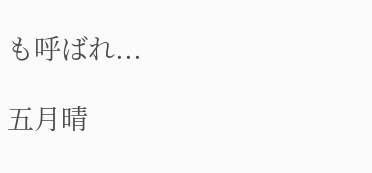も呼ばれ...

五月晴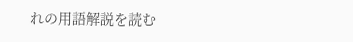れの用語解説を読む